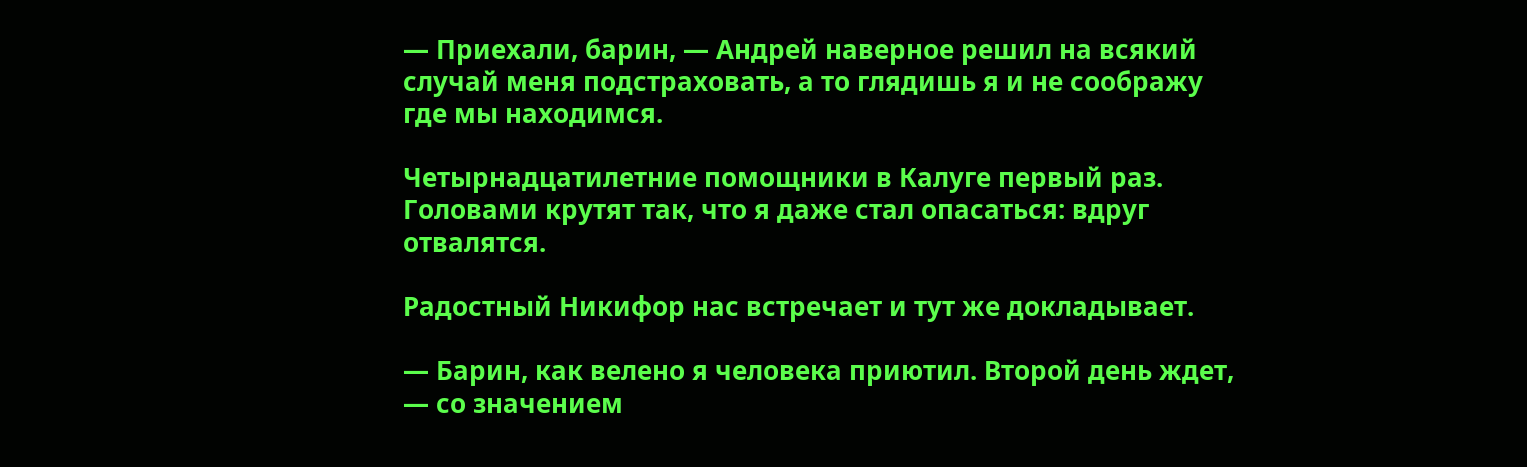— Приехали, барин, — Андрей наверное решил на всякий случай меня подстраховать, а то глядишь я и не соображу где мы находимся.

Четырнадцатилетние помощники в Калуге первый раз. Головами крутят так, что я даже стал опасаться: вдруг отвалятся.

Радостный Никифор нас встречает и тут же докладывает.

— Барин, как велено я человека приютил. Второй день ждет, — со значением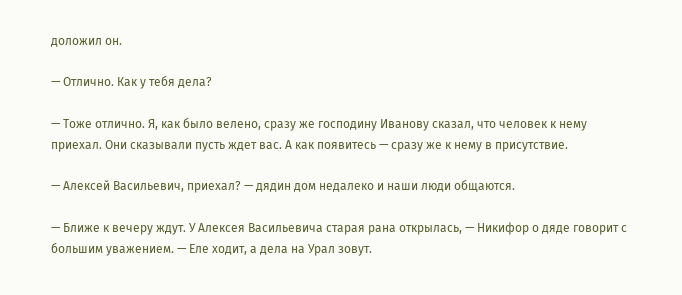доложил он.

— Отлично. Как у тебя дела?

— Тоже отлично. Я, как было велено, сразу же господину Иванову сказал, что человек к нему приехал. Они сказывали пусть ждет вас. А как появитесь — сразу же к нему в присутствие.

— Алексей Васильевич, приехал? — дядин дом недалеко и наши люди общаются.

— Ближе к вечеру ждут. У Алексея Васильевича старая рана открылась, — Никифор о дяде говорит с большим уважением. — Еле ходит, а дела на Урал зовут.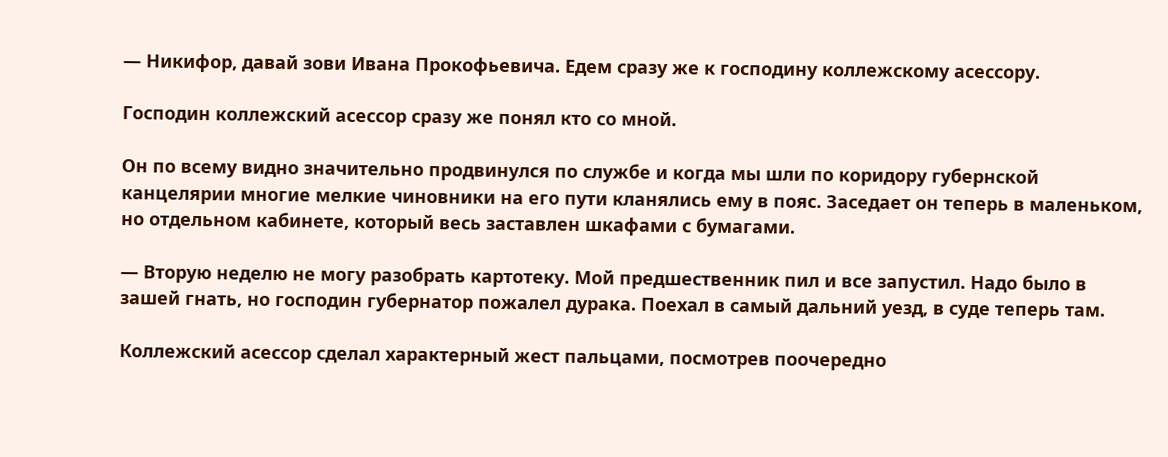— Никифор, давай зови Ивана Прокофьевича. Едем сразу же к господину коллежскому асессору.

Господин коллежский асессор сразу же понял кто со мной.

Он по всему видно значительно продвинулся по службе и когда мы шли по коридору губернской канцелярии многие мелкие чиновники на его пути кланялись ему в пояс. Заседает он теперь в маленьком, но отдельном кабинете, который весь заставлен шкафами с бумагами.

— Вторую неделю не могу разобрать картотеку. Мой предшественник пил и все запустил. Надо было в зашей гнать, но господин губернатор пожалел дурака. Поехал в самый дальний уезд, в суде теперь там.

Коллежский асессор сделал характерный жест пальцами, посмотрев поочередно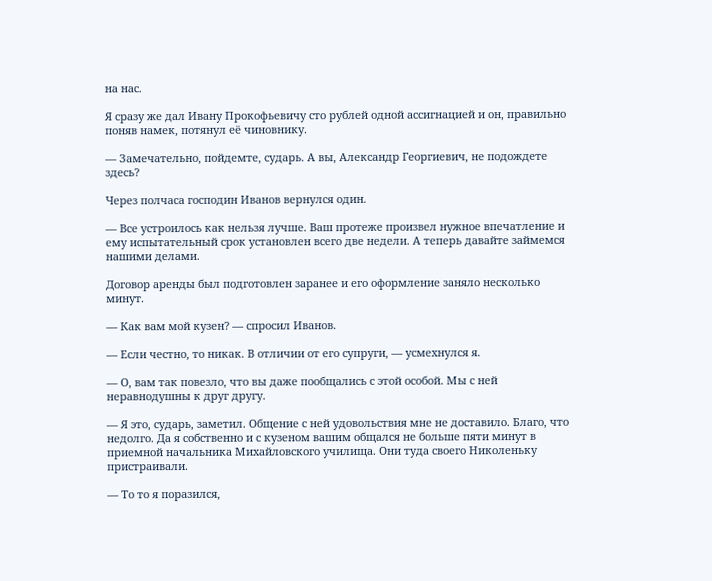на нас.

Я сразу же дал Ивану Прокофьевичу сто рублей одной ассигнацией и он, правильно поняв намек, потянул её чиновнику.

— Замечательно, пойдемте, сударь. А вы, Александр Георгиевич, не подождете здесь?

Через полчаса господин Иванов вернулся один.

— Все устроилось как нельзя лучше. Ваш протеже произвел нужное впечатление и ему испытательный срок установлен всего две недели. А теперь давайте займемся нашими делами.

Договор аренды был подготовлен заранее и его оформление заняло несколько минут.

— Как вам мой кузен? — спросил Иванов.

— Если честно, то никак. В отличии от его супруги, — усмехнулся я.

— О, вам так повезло, что вы даже пообщались с этой особой. Мы с ней неравнодушны к друг другу.

— Я это, сударь, заметил. Общение с ней удовольствия мне не доставило. Благо, что недолго. Да я собственно и с кузеном вашим общался не больше пяти минут в приемной начальника Михайловского училища. Они туда своего Николеньку пристраивали.

— То то я поразился,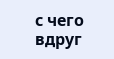с чего вдруг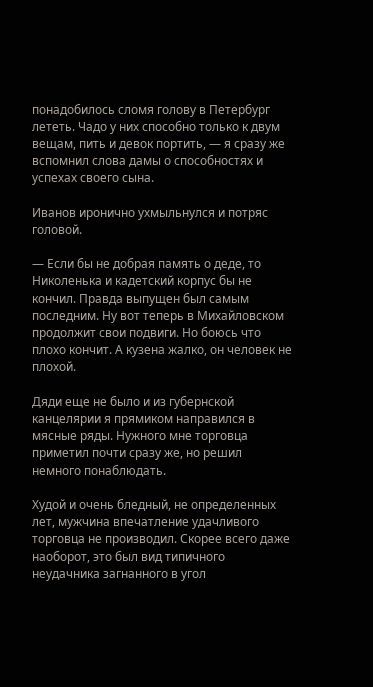понадобилось сломя голову в Петербург лететь. Чадо у них способно только к двум вещам, пить и девок портить, — я сразу же вспомнил слова дамы о способностях и успехах своего сына.

Иванов иронично ухмыльнулся и потряс головой.

— Если бы не добрая память о деде, то Николенька и кадетский корпус бы не кончил. Правда выпущен был самым последним. Ну вот теперь в Михайловском продолжит свои подвиги. Но боюсь что плохо кончит. А кузена жалко, он человек не плохой.

Дяди еще не было и из губернской канцелярии я прямиком направился в мясные ряды. Нужного мне торговца приметил почти сразу же, но решил немного понаблюдать.

Худой и очень бледный, не определенных лет, мужчина впечатление удачливого торговца не производил. Скорее всего даже наоборот, это был вид типичного неудачника загнанного в угол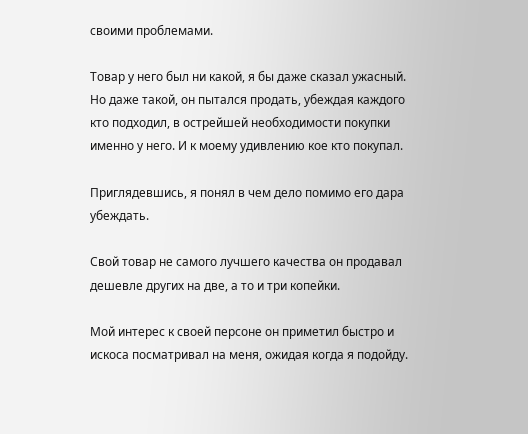своими проблемами.

Товар у него был ни какой, я бы даже сказал ужасный. Но даже такой, он пытался продать, убеждая каждого кто подходил, в острейшей необходимости покупки именно у него. И к моему удивлению кое кто покупал.

Приглядевшись, я понял в чем дело помимо его дара убеждать.

Свой товар не самого лучшего качества он продавал дешевле других на две, а то и три копейки.

Мой интерес к своей персоне он приметил быстро и искоса посматривал на меня, ожидая когда я подойду.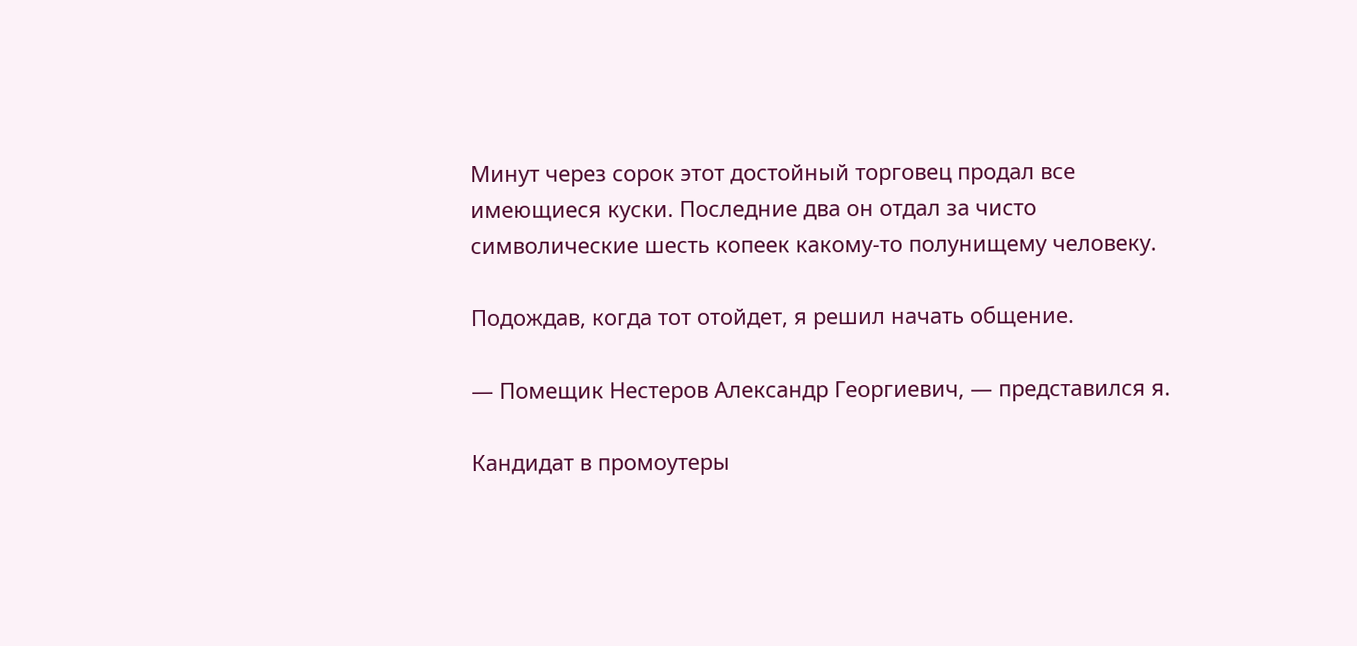Минут через сорок этот достойный торговец продал все имеющиеся куски. Последние два он отдал за чисто символические шесть копеек какому-то полунищему человеку.

Подождав, когда тот отойдет, я решил начать общение.

— Помещик Нестеров Александр Георгиевич, — представился я.

Кандидат в промоутеры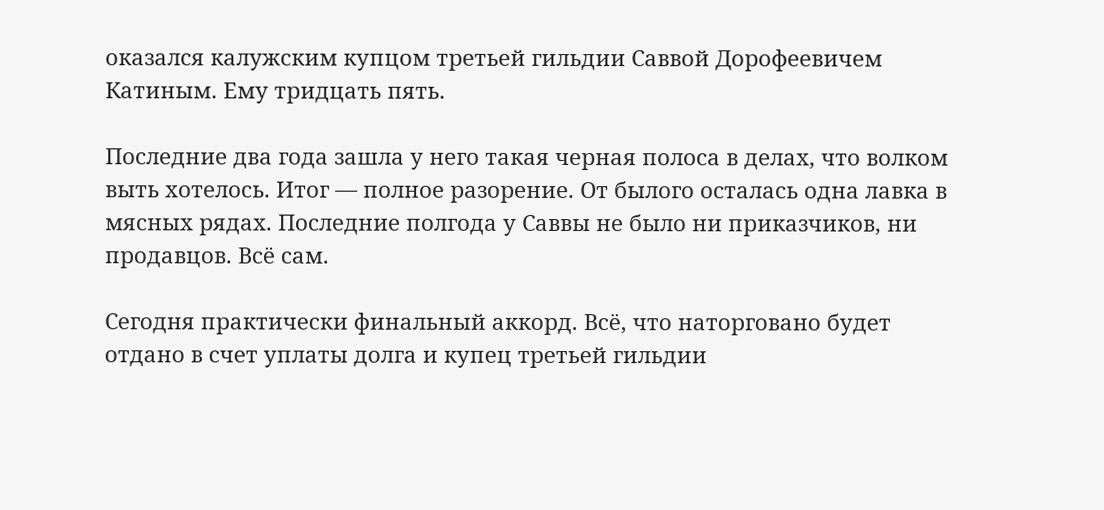оказался калужским купцом третьей гильдии Саввой Дорофеевичем Катиным. Ему тридцать пять.

Последние два года зашла у него такая черная полоса в делах, что волком выть хотелось. Итог — полное разорение. От былого осталась одна лавка в мясных рядах. Последние полгода у Саввы не было ни приказчиков, ни продавцов. Всё сам.

Сегодня практически финальный аккорд. Всё, что наторговано будет отдано в счет уплаты долга и купец третьей гильдии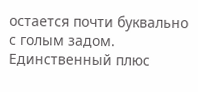остается почти буквально с голым задом. Единственный плюс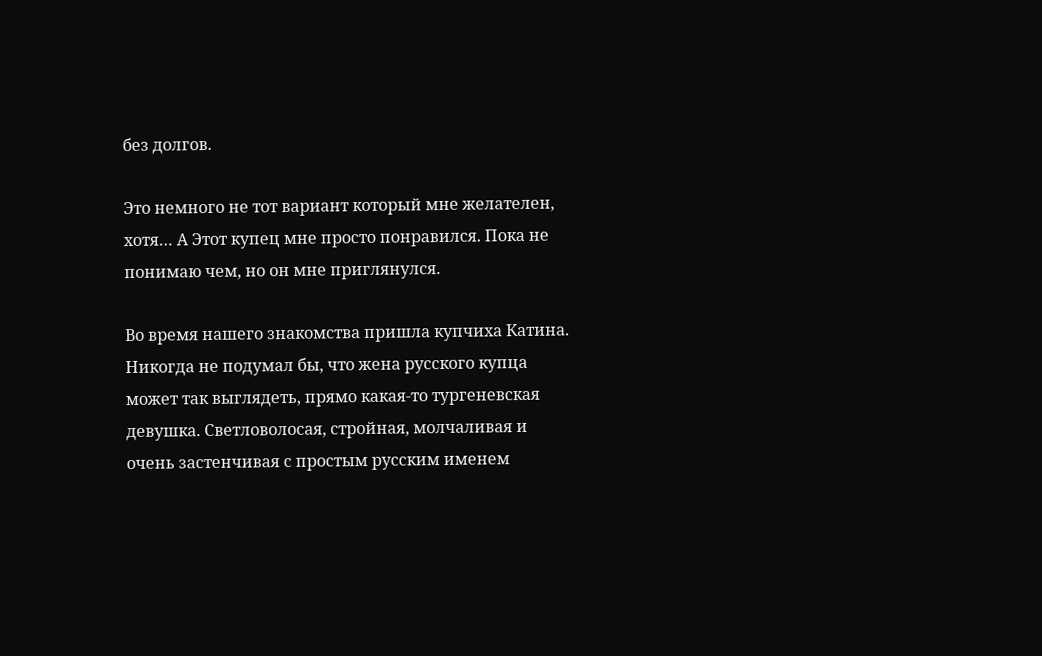без долгов.

Это немного не тот вариант который мне желателен, хотя… А Этот купец мне просто понравился. Пока не понимаю чем, но он мне приглянулся.

Во время нашего знакомства пришла купчиха Катина. Никогда не подумал бы, что жена русского купца может так выглядеть, прямо какая-то тургеневская девушка. Светловолосая, стройная, молчаливая и очень застенчивая с простым русским именем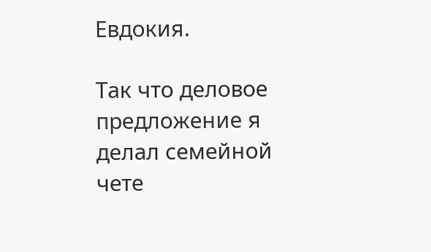Евдокия.

Так что деловое предложение я делал семейной чете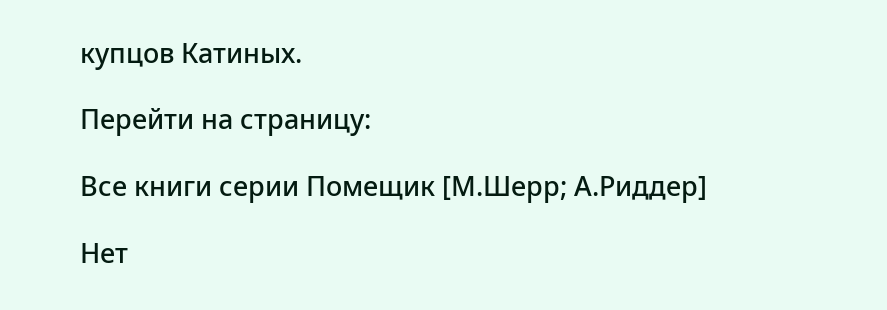купцов Катиных.

Перейти на страницу:

Все книги серии Помещик [М.Шерр; А.Риддер]

Нет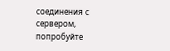соединения с сервером, попробуйте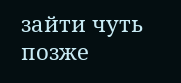зайти чуть позже